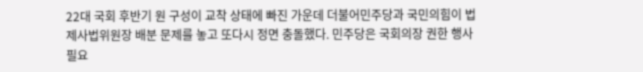22대 국회 후반기 원 구성이 교착 상태에 빠진 가운데 더불어민주당과 국민의힘이 법제사법위원장 배분 문제를 놓고 또다시 정면 충돌했다. 민주당은 국회의장 권한 행사 필요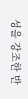성을 강조한 반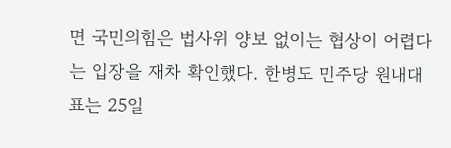면 국민의힘은 법사위 양보 없이는 협상이 어렵다는 입장을 재차 확인했다. 한병도 민주당 원내대표는 25일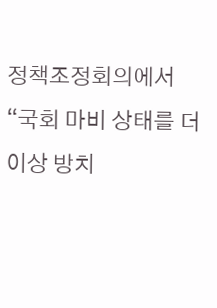정책조정회의에서 “국회 마비 상태를 더 이상 방치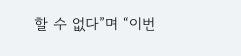할 수 없다”며 “이번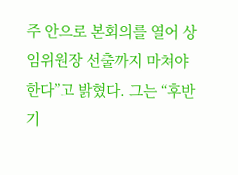주 안으로 본회의를 열어 상임위원장 선출까지 마쳐야 한다”고 밝혔다. 그는 “후반기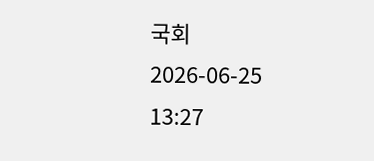국회
2026-06-25 13:27